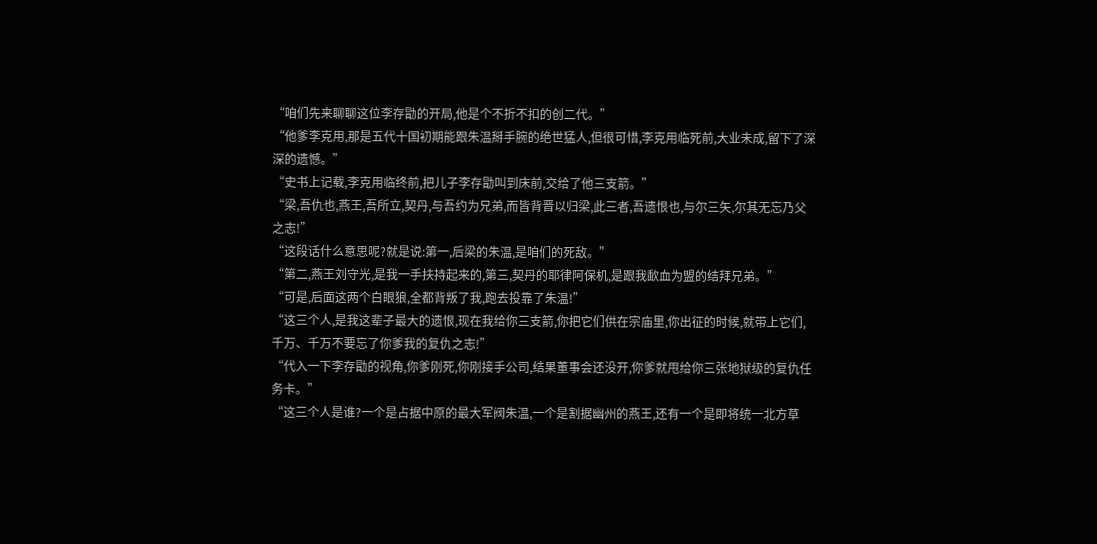“咱们先来聊聊这位李存勖的开局,他是个不折不扣的创二代。”
“他爹李克用,那是五代十国初期能跟朱温掰手腕的绝世猛人,但很可惜,李克用临死前,大业未成,留下了深深的遗憾。”
“史书上记载,李克用临终前,把儿子李存勖叫到床前,交给了他三支箭。”
“梁,吾仇也,燕王,吾所立,契丹,与吾约为兄弟,而皆背晋以归梁,此三者,吾遗恨也,与尔三矢,尔其无忘乃父之志!”
“这段话什么意思呢?就是说:第一,后梁的朱温,是咱们的死敌。”
“第二,燕王刘守光,是我一手扶持起来的,第三,契丹的耶律阿保机,是跟我歃血为盟的结拜兄弟。”
“可是,后面这两个白眼狼,全都背叛了我,跑去投靠了朱温!”
“这三个人,是我这辈子最大的遗恨,现在我给你三支箭,你把它们供在宗庙里,你出征的时候,就带上它们,千万、千万不要忘了你爹我的复仇之志!”
“代入一下李存勖的视角,你爹刚死,你刚接手公司,结果董事会还没开,你爹就甩给你三张地狱级的复仇任务卡。”
“这三个人是谁?一个是占据中原的最大军阀朱温,一个是割据幽州的燕王,还有一个是即将统一北方草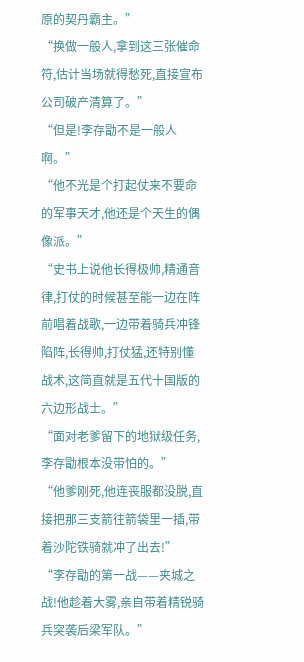原的契丹霸主。”
“换做一般人,拿到这三张催命符,估计当场就得愁死,直接宣布公司破产清算了。”
“但是!李存勖不是一般人啊。”
“他不光是个打起仗来不要命的军事天才,他还是个天生的偶像派。”
“史书上说他长得极帅,精通音律,打仗的时候甚至能一边在阵前唱着战歌,一边带着骑兵冲锋陷阵,长得帅,打仗猛,还特别懂战术,这简直就是五代十国版的六边形战士。”
“面对老爹留下的地狱级任务,李存勖根本没带怕的。”
“他爹刚死,他连丧服都没脱,直接把那三支箭往箭袋里一插,带着沙陀铁骑就冲了出去!”
“李存勖的第一战——夹城之战!他趁着大雾,亲自带着精锐骑兵突袭后梁军队。”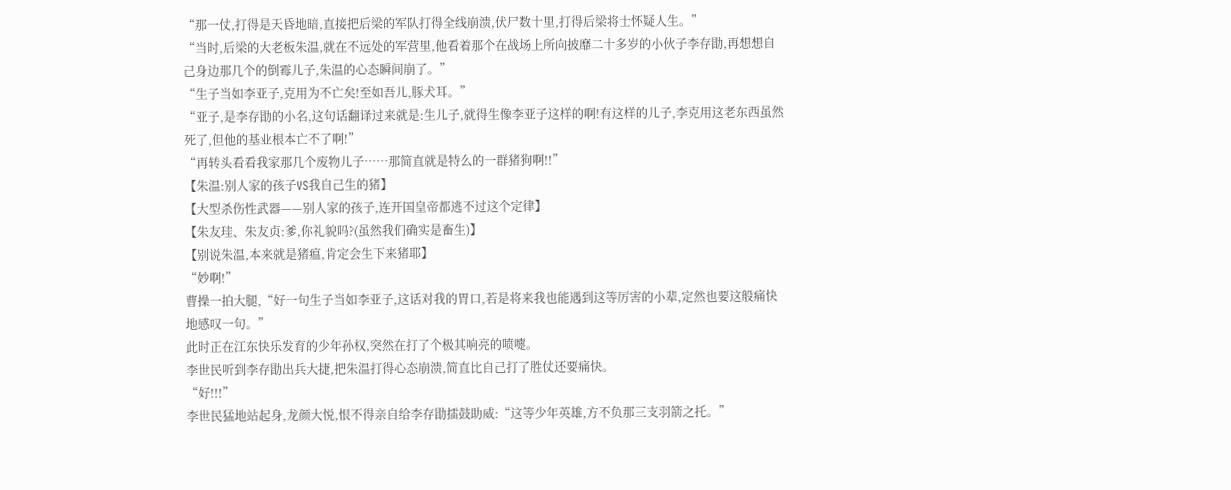“那一仗,打得是天昏地暗,直接把后梁的军队打得全线崩溃,伏尸数十里,打得后梁将士怀疑人生。”
“当时,后梁的大老板朱温,就在不远处的军营里,他看着那个在战场上所向披靡二十多岁的小伙子李存勖,再想想自己身边那几个的倒霉儿子,朱温的心态瞬间崩了。”
“生子当如李亚子,克用为不亡矣!至如吾儿,豚犬耳。”
“亚子,是李存勖的小名,这句话翻译过来就是:生儿子,就得生像李亚子这样的啊!有这样的儿子,李克用这老东西虽然死了,但他的基业根本亡不了啊!”
“再转头看看我家那几个废物儿子……那简直就是特么的一群猪狗啊!!”
【朱温:别人家的孩子VS我自己生的猪】
【大型杀伤性武器——别人家的孩子,连开国皇帝都逃不过这个定律】
【朱友珪、朱友贞:爹,你礼貌吗?(虽然我们确实是畜生)】
【别说朱温,本来就是猪瘟,肯定会生下来猪耶】
“妙啊!”
曹操一拍大腿,“好一句生子当如李亚子,这话对我的胃口,若是将来我也能遇到这等厉害的小辈,定然也要这般痛快地感叹一句。”
此时正在江东快乐发育的少年孙权,突然在打了个极其响亮的喷嚏。
李世民听到李存勖出兵大捷,把朱温打得心态崩溃,简直比自己打了胜仗还要痛快。
“好!!!”
李世民猛地站起身,龙颜大悦,恨不得亲自给李存勖擂鼓助威:“这等少年英雄,方不负那三支羽箭之托。”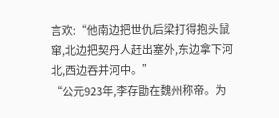言欢:“他南边把世仇后梁打得抱头鼠窜,北边把契丹人赶出塞外,东边拿下河北,西边吞并河中。”
“公元923年,李存勖在魏州称帝。为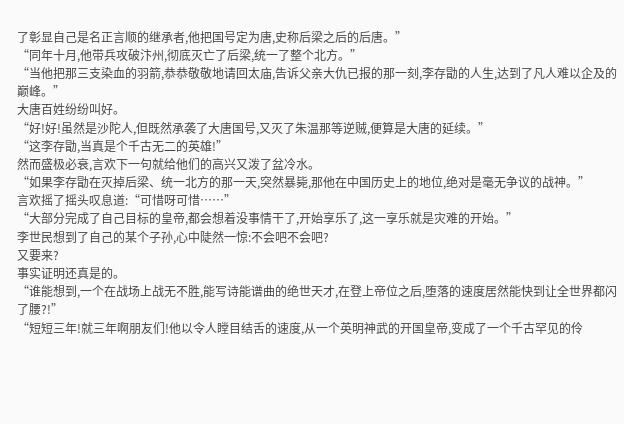了彰显自己是名正言顺的继承者,他把国号定为唐,史称后梁之后的后唐。”
“同年十月,他带兵攻破汴州,彻底灭亡了后梁,统一了整个北方。”
“当他把那三支染血的羽箭,恭恭敬敬地请回太庙,告诉父亲大仇已报的那一刻,李存勖的人生,达到了凡人难以企及的巅峰。”
大唐百姓纷纷叫好。
“好!好!虽然是沙陀人,但既然承袭了大唐国号,又灭了朱温那等逆贼,便算是大唐的延续。”
“这李存勖,当真是个千古无二的英雄!”
然而盛极必衰,言欢下一句就给他们的高兴又泼了盆冷水。
“如果李存勖在灭掉后梁、统一北方的那一天,突然暴毙,那他在中国历史上的地位,绝对是毫无争议的战神。”
言欢摇了摇头叹息道:“可惜呀可惜……”
“大部分完成了自己目标的皇帝,都会想着没事情干了,开始享乐了,这一享乐就是灾难的开始。”
李世民想到了自己的某个子孙,心中陡然一惊:不会吧不会吧?
又要来?
事实证明还真是的。
“谁能想到,一个在战场上战无不胜,能写诗能谱曲的绝世天才,在登上帝位之后,堕落的速度居然能快到让全世界都闪了腰?!”
“短短三年!就三年啊朋友们!他以令人瞠目结舌的速度,从一个英明神武的开国皇帝,变成了一个千古罕见的伶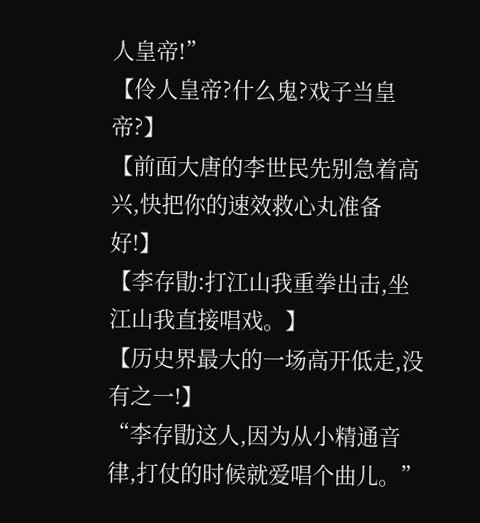人皇帝!”
【伶人皇帝?什么鬼?戏子当皇帝?】
【前面大唐的李世民先别急着高兴,快把你的速效救心丸准备好!】
【李存勖:打江山我重拳出击,坐江山我直接唱戏。】
【历史界最大的一场高开低走,没有之一!】
“李存勖这人,因为从小精通音律,打仗的时候就爱唱个曲儿。”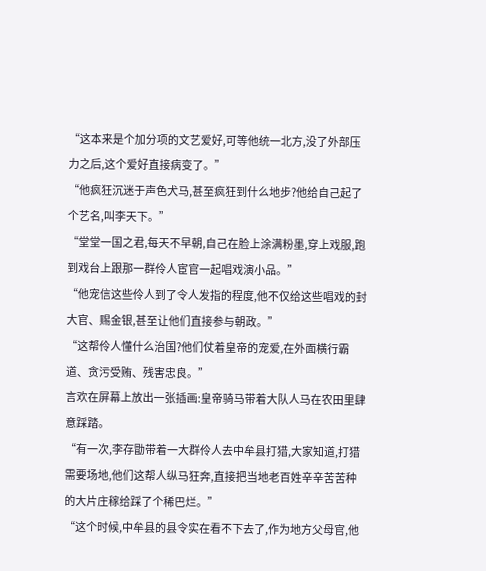“这本来是个加分项的文艺爱好,可等他统一北方,没了外部压力之后,这个爱好直接病变了。”
“他疯狂沉迷于声色犬马,甚至疯狂到什么地步?他给自己起了个艺名,叫李天下。”
“堂堂一国之君,每天不早朝,自己在脸上涂满粉墨,穿上戏服,跑到戏台上跟那一群伶人宦官一起唱戏演小品。”
“他宠信这些伶人到了令人发指的程度,他不仅给这些唱戏的封大官、赐金银,甚至让他们直接参与朝政。”
“这帮伶人懂什么治国?他们仗着皇帝的宠爱,在外面横行霸道、贪污受贿、残害忠良。”
言欢在屏幕上放出一张插画:皇帝骑马带着大队人马在农田里肆意踩踏。
“有一次,李存勖带着一大群伶人去中牟县打猎,大家知道,打猎需要场地,他们这帮人纵马狂奔,直接把当地老百姓辛辛苦苦种的大片庄稼给踩了个稀巴烂。”
“这个时候,中牟县的县令实在看不下去了,作为地方父母官,他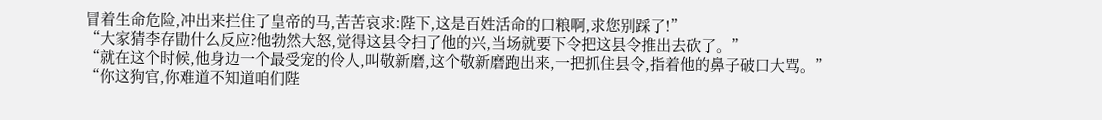冒着生命危险,冲出来拦住了皇帝的马,苦苦哀求:陛下,这是百姓活命的口粮啊,求您别踩了!”
“大家猜李存勖什么反应?他勃然大怒,觉得这县令扫了他的兴,当场就要下令把这县令推出去砍了。”
“就在这个时候,他身边一个最受宠的伶人,叫敬新磨,这个敬新磨跑出来,一把抓住县令,指着他的鼻子破口大骂。”
“你这狗官,你难道不知道咱们陛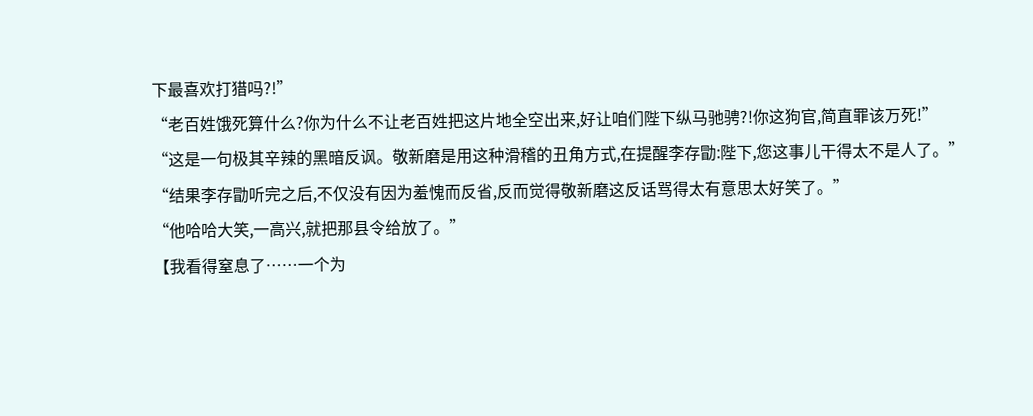下最喜欢打猎吗?!”
“老百姓饿死算什么?你为什么不让老百姓把这片地全空出来,好让咱们陛下纵马驰骋?!你这狗官,简直罪该万死!”
“这是一句极其辛辣的黑暗反讽。敬新磨是用这种滑稽的丑角方式,在提醒李存勖:陛下,您这事儿干得太不是人了。”
“结果李存勖听完之后,不仅没有因为羞愧而反省,反而觉得敬新磨这反话骂得太有意思太好笑了。”
“他哈哈大笑,一高兴,就把那县令给放了。”
【我看得窒息了……一个为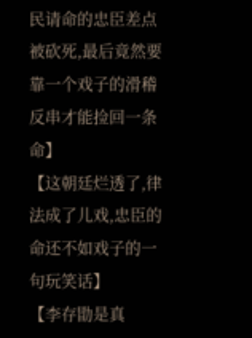民请命的忠臣差点被砍死,最后竟然要靠一个戏子的滑稽反串才能捡回一条命】
【这朝廷烂透了,律法成了儿戏,忠臣的命还不如戏子的一句玩笑话】
【李存勖是真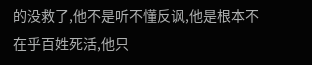的没救了,他不是听不懂反讽,他是根本不在乎百姓死活,他只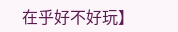在乎好不好玩】